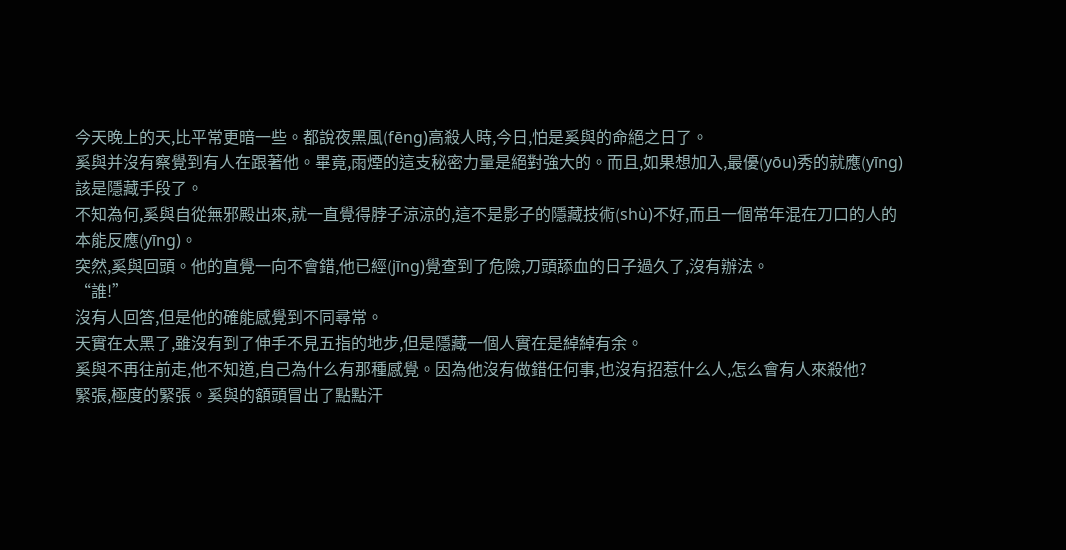今天晚上的天,比平常更暗一些。都說夜黑風(fēng)高殺人時,今日,怕是奚與的命絕之日了。
奚與并沒有察覺到有人在跟著他。畢竟,雨煙的這支秘密力量是絕對強大的。而且,如果想加入,最優(yōu)秀的就應(yīng)該是隱藏手段了。
不知為何,奚與自從無邪殿出來,就一直覺得脖子涼涼的,這不是影子的隱藏技術(shù)不好,而且一個常年混在刀口的人的本能反應(yīng)。
突然,奚與回頭。他的直覺一向不會錯,他已經(jīng)覺查到了危險,刀頭舔血的日子過久了,沒有辦法。
“誰!”
沒有人回答,但是他的確能感覺到不同尋常。
天實在太黑了,雖沒有到了伸手不見五指的地步,但是隱藏一個人實在是綽綽有余。
奚與不再往前走,他不知道,自己為什么有那種感覺。因為他沒有做錯任何事,也沒有招惹什么人,怎么會有人來殺他?
緊張,極度的緊張。奚與的額頭冒出了點點汗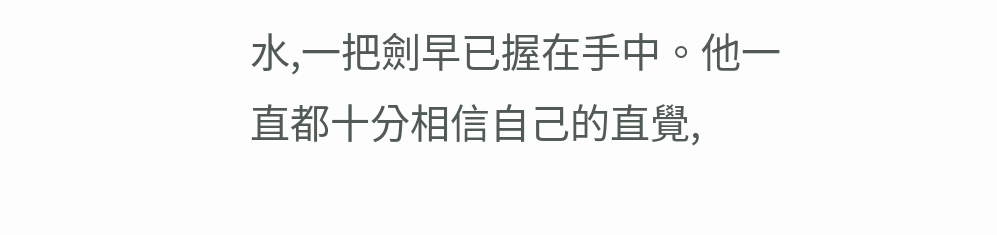水,一把劍早已握在手中。他一直都十分相信自己的直覺,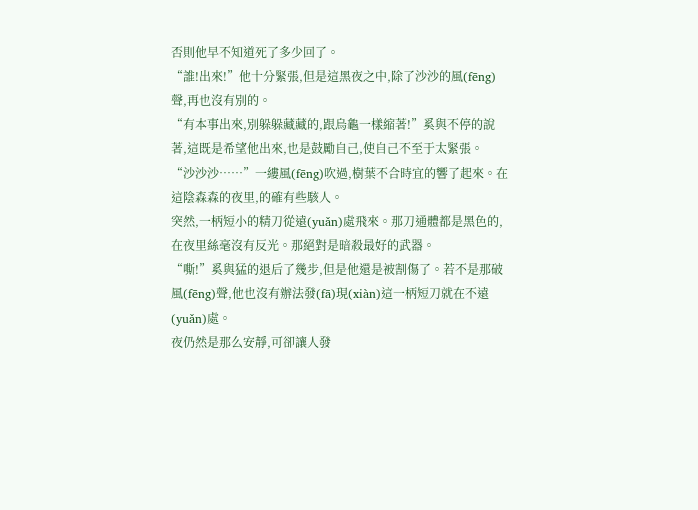否則他早不知道死了多少回了。
“誰!出來!”他十分緊張,但是這黑夜之中,除了沙沙的風(fēng)聲,再也沒有別的。
“有本事出來,別躲躲藏藏的,跟烏龜一樣縮著!”奚與不停的說著,這既是希望他出來,也是鼓勵自己,使自己不至于太緊張。
“沙沙沙……”一縷風(fēng)吹過,樹葉不合時宜的響了起來。在這陰森森的夜里,的確有些駭人。
突然,一柄短小的精刀從遠(yuǎn)處飛來。那刀通體都是黑色的,在夜里絲毫沒有反光。那絕對是暗殺最好的武器。
“嘶!”奚與猛的退后了幾步,但是他還是被割傷了。若不是那破風(fēng)聲,他也沒有辦法發(fā)現(xiàn)這一柄短刀就在不遠(yuǎn)處。
夜仍然是那么安靜,可卻讓人發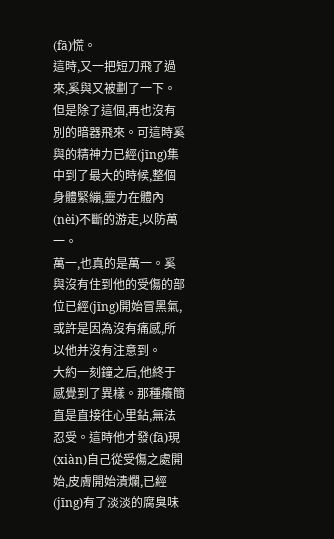(fā)慌。
這時,又一把短刀飛了過來,奚與又被劃了一下。但是除了這個,再也沒有別的暗器飛來。可這時奚與的精神力已經(jīng)集中到了最大的時候,整個身體緊繃,靈力在體內(nèi)不斷的游走,以防萬一。
萬一,也真的是萬一。奚與沒有住到他的受傷的部位已經(jīng)開始冒黑氣,或許是因為沒有痛感,所以他并沒有注意到。
大約一刻鐘之后,他終于感覺到了異樣。那種癢簡直是直接往心里鉆,無法忍受。這時他才發(fā)現(xiàn)自己從受傷之處開始,皮膚開始潰爛,已經(jīng)有了淡淡的腐臭味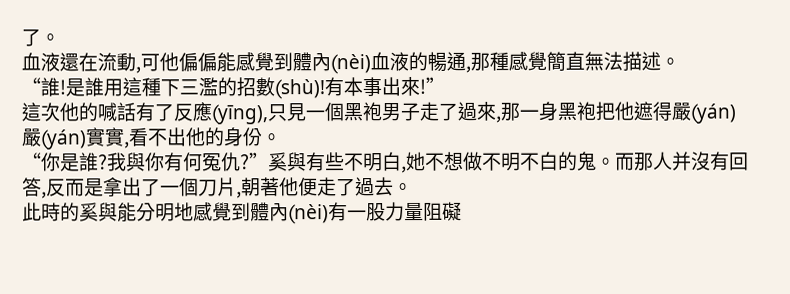了。
血液還在流動,可他偏偏能感覺到體內(nèi)血液的暢通,那種感覺簡直無法描述。
“誰!是誰用這種下三濫的招數(shù)!有本事出來!”
這次他的喊話有了反應(yīng),只見一個黑袍男子走了過來,那一身黑袍把他遮得嚴(yán)嚴(yán)實實,看不出他的身份。
“你是誰?我與你有何冤仇?”奚與有些不明白,她不想做不明不白的鬼。而那人并沒有回答,反而是拿出了一個刀片,朝著他便走了過去。
此時的奚與能分明地感覺到體內(nèi)有一股力量阻礙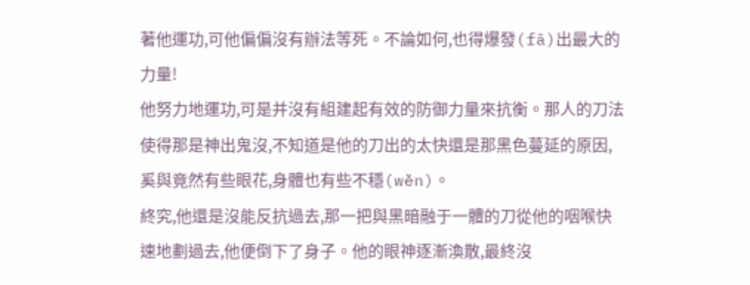著他運功,可他偏偏沒有辦法等死。不論如何,也得爆發(fā)出最大的力量!
他努力地運功,可是并沒有組建起有效的防御力量來抗衡。那人的刀法使得那是神出鬼沒,不知道是他的刀出的太快還是那黑色蔓延的原因,奚與竟然有些眼花,身體也有些不穩(wěn)。
終究,他還是沒能反抗過去,那一把與黑暗融于一體的刀從他的咽喉快速地劃過去,他便倒下了身子。他的眼神逐漸渙散,最終沒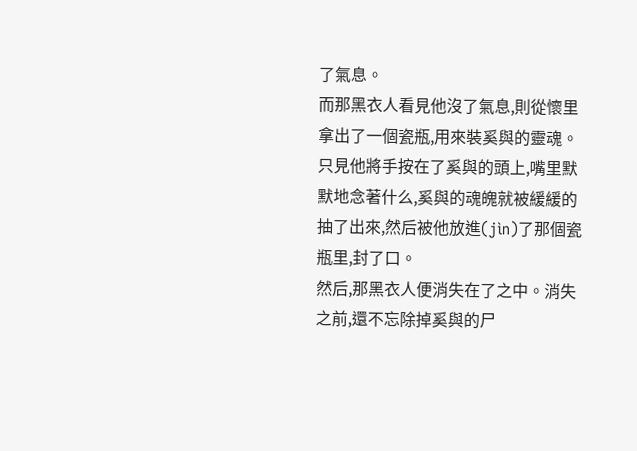了氣息。
而那黑衣人看見他沒了氣息,則從懷里拿出了一個瓷瓶,用來裝奚與的靈魂。
只見他將手按在了奚與的頭上,嘴里默默地念著什么,奚與的魂魄就被緩緩的抽了出來,然后被他放進(jìn)了那個瓷瓶里,封了口。
然后,那黑衣人便消失在了之中。消失之前,還不忘除掉奚與的尸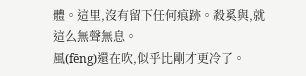體。這里,沒有留下任何痕跡。殺奚與,就這么無聲無息。
風(fēng)還在吹,似乎比剛才更冷了。